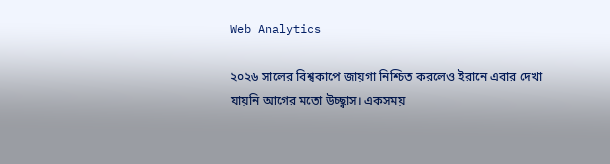Web Analytics

২০২৬ সালের বিশ্বকাপে জায়গা নিশ্চিত করলেও ইরানে এবার দেখা যায়নি আগের মতো উচ্ছ্বাস। একসময়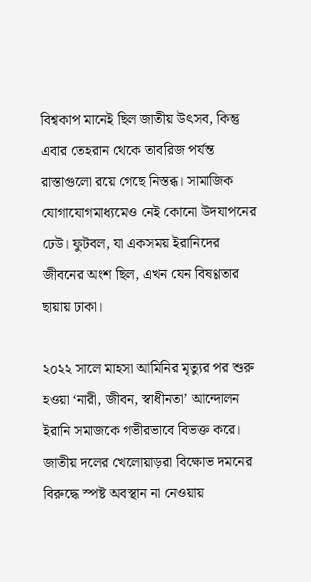বিশ্বকাপ মানেই ছিল জাতীয় উৎসব, কিন্তু এবার তেহরান থেকে তাবরিজ পর্যন্ত রাস্তাগুলো রয়ে গেছে নিস্তব্ধ। সামাজিক যোগাযোগমাধ্যমেও নেই কোনো উদযাপনের ঢেউ। ফুটবল, যা একসময় ইরানিদের জীবনের অংশ ছিল, এখন যেন বিষণ্ণতার ছায়ায় ঢাকা।

২০২২ সালে মাহসা আমিনির মৃত্যুর পর শুরু হওয়া ‘নারী, জীবন, স্বাধীনতা’ আন্দোলন ইরানি সমাজকে গভীরভাবে বিভক্ত করে। জাতীয় দলের খেলোয়াড়রা বিক্ষোভ দমনের বিরুদ্ধে স্পষ্ট অবস্থান না নেওয়ায়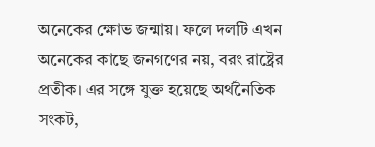অনেকের ক্ষোভ জন্মায়। ফলে দলটি এখন অনেকের কাছে জনগণের নয়, বরং রাষ্ট্রের প্রতীক। এর সঙ্গে যুক্ত হয়েছে অর্থনৈতিক সংকট,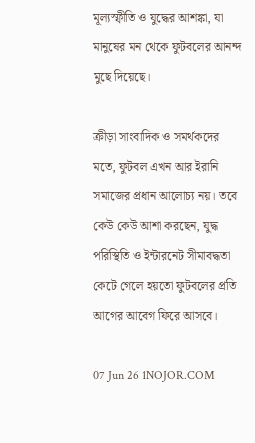মূল্যস্ফীতি ও যুদ্ধের আশঙ্কা, যা মানুষের মন থেকে ফুটবলের আনন্দ মুছে দিয়েছে।

ক্রীড়া সাংবাদিক ও সমর্থকদের মতে, ফুটবল এখন আর ইরানি সমাজের প্রধান আলোচ্য নয়। তবে কেউ কেউ আশা করছেন, যুদ্ধ পরিস্থিতি ও ইন্টারনেট সীমাবদ্ধতা কেটে গেলে হয়তো ফুটবলের প্রতি আগের আবেগ ফিরে আসবে।

07 Jun 26 1NOJOR.COM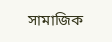সামাজিক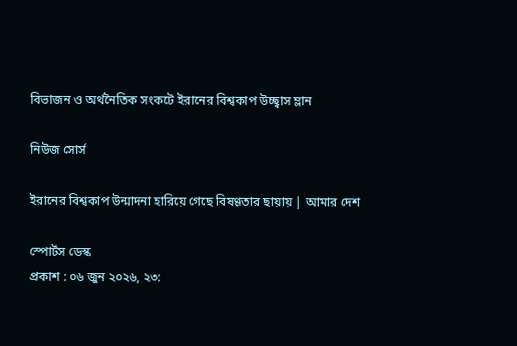বিভাজন ও অর্থনৈতিক সংকটে ইরানের বিশ্বকাপ উচ্ছ্বাস ম্লান

নিউজ সোর্স

ইরানের বিশ্বকাপ উন্মাদনা হারিয়ে গেছে বিষণ্ণতার ছায়ায় | আমার দেশ

স্পোর্টস ডেস্ক
প্রকাশ : ০৬ জুন ২০২৬, ২৩: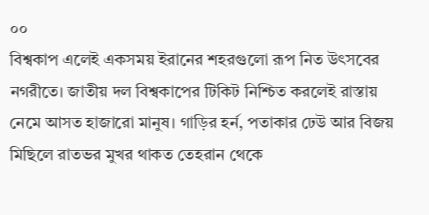০০
বিশ্বকাপ এলেই একসময় ইরানের শহরগুলো রূপ নিত উৎসবের নগরীতে। জাতীয় দল বিশ্বকাপের টিকিট নিশ্চিত করলেই রাস্তায় নেমে আসত হাজারো মানুষ। গাড়ির হর্ন, পতাকার ঢেউ আর বিজয় মিছিলে রাতভর মুখর থাকত তেহরান থেকে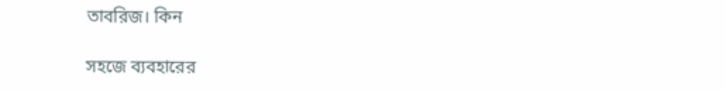তাবরিজ। কিন

সহজে ব্যবহারের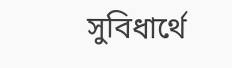সুবিধার্থে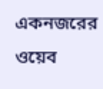একনজরের ওয়েব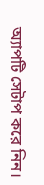অ্যাপটি সেটাপ করে নিন।